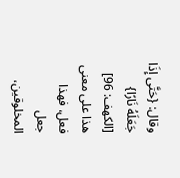وقال: {حَتَّى إِذَا جَعَلَهُ نَارًا} [الكهف: 96] هذا على معنى فعل، فهذا جعل المخلوقين،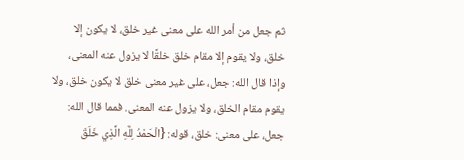ثم جعل من أمر الله على معنى غير خلق، لا يكون إلا خلق، ولا يقوم إلا مقام خلق خلقًا لا يزول عنه المعنى، وإذا قال الله: جعل، على غير معنى خلق لا يكون خلق، ولا يقوم مقام الخلق، ولا يزول عنه المعنى. فمما قال الله: جعل، على معنى: خلق، قوله: {الْحَمْدُ لِلَّهِ الَّذِي خَلَقَ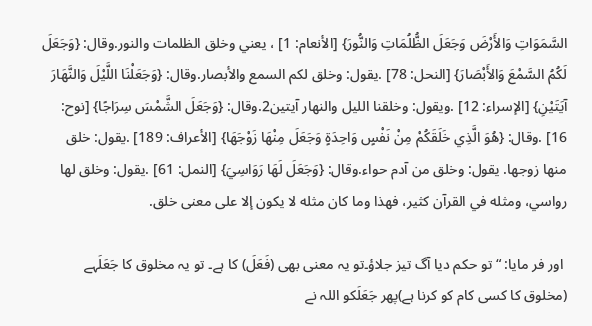السَّمَوَاتِ وَالأَرْضَ وَجَعَلَ الظُّلُمَاتِ وَالنُّورَ} [الأنعام: 1] ، يعني وخلق الظلمات والنور.وقال: {وَجَعَلَ لَكُمُ السَّمْعَ وَالأَبْصَارَ} [النحل: 78] .يقول: وخلق لكم السمع والأبصار.وقال: {وَجَعَلْنَا اللَّيْلَ وَالنَّهَارَ آيَتَيْنِ} [الإسراء: 12] .ويقول: وخلقنا الليل والنهار آيتين2.وقال: {وَجَعَلَ الشَّمْسَ سِرَاجًا} [نوح: 16] .وقال: {هُوَ الَّذِي خَلَقَكُمْ مِنْ نَفْسٍ وَاحِدَةٍ وَجَعَلَ مِنْهَا زَوْجَهَا} [الأعراف: 189] .يقول: خلق منها زوجها. يقول: وخلق من آدم حواء.وقال: {وَجَعَلَ لَهَا رَوَاسِيَ} [النمل: 61] .يقول: وخلق لها رواسي، ومثله في القرآن كثير، فهذا وما كان مثله لا يكون إلا على معنى خلق.

 اور فر مایا: “ تو حکم دیا آگ تیز جلاؤ۔تو یہ معنی بھی (فَعَلَ) کا ہے۔ تو یہ مخلوق کا جَعَلَہے (مخلوق کا کسی کام کو کرنا ہے)پھر جَعَلَکو اللہ نے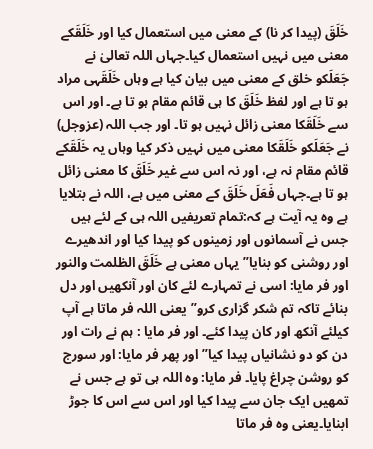خَلَقَ (پیدا کر نا) کے معنی میں استعمال کیا اور خَلَقَکے معنی میں نہیں استعمال کیا۔جہاں اللہ تعالیٰ نے جَعَلَکو خلق کے معنی میں بیان کیا ہے وہاں خَلَقَہی مراد ہو تا ہے اور لفظ خَلَقَ کا ہی قائم مقام ہو تا ہے۔ اور اس سے خَلَقَکا معنی زائل نہیں ہو تا۔ اور جب اللہ (عزوجل) نے جَعَلَکو خَلَقَکا معنی میں نہیں ذکر کیا وہاں یہ خَلَقَکے قائم مقام نہ ہے، اور نہ اس سے غیر خَلَقَ کا معنی زائل ہو تا ہے۔جہاں فَعَلَ خَلَقَ کے معنی میں ہے، اللہ نے بتلایا ہے وہ یہ آیت ہے کہ:تمام تعریفیں اللہ ہی کے لئے ہیں جس نے آسمانوں اور زمینوں کو پیدا کیا اور اندھیرے اور روشنی کو بنایا”یہاں معنی ہے خَلَقَ الظلمت والنور اور فر مایا: اسی نے تمہارے لئے کان اور آنکھیں اور دل بنائے تاکہ تم شکر گزاری کرو”یعنی اللہ فر ماتا ہے آپ کیلئے آنکھ اور کان پیدا کئے۔ اور فر مایا : ہم نے رات اور دن کو دو نشانیاں پیدا کیا” اور پھر فر مایا: اور سورج کو روشن چراغ پایا۔ فر مایا: وہ اللہ ہی تو ہے جس نے تمھیں ایک جان سے پیدا کیا اور اس سے اس کا جوڑ ابنایا۔یعنی وہ فر ماتا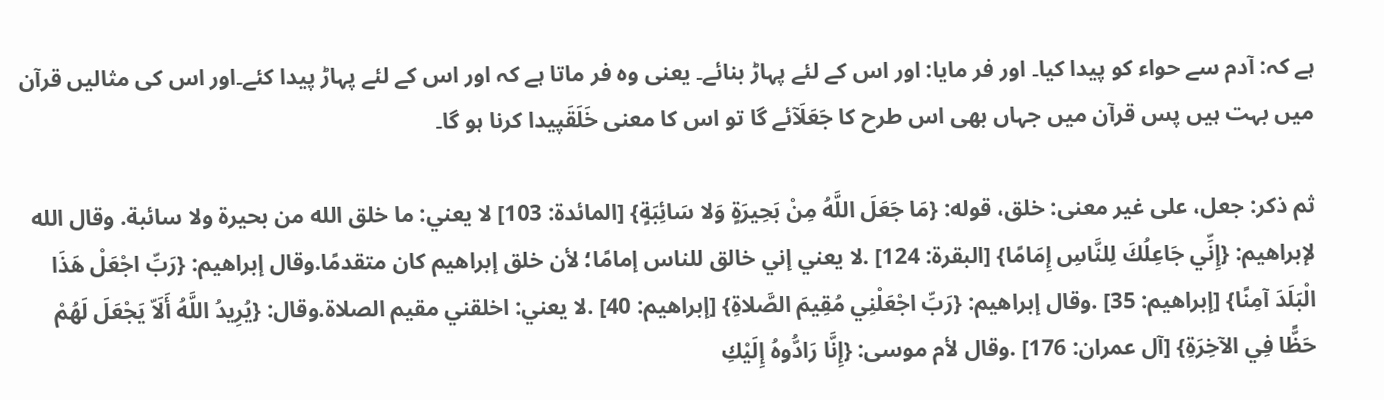ہے کہ: آدم سے حواء کو پیدا کیا۔ اور فر مایا: اور اس کے لئے پہاڑ بنائے۔ یعنی وہ فر ماتا ہے کہ اور اس کے لئے پہاڑ پیدا کئے۔اور اس کی مثالیں قرآن میں بہت ہیں پس قرآن میں جہاں بھی اس طرح کا جَعَلَآئے گا تو اس کا معنی خَلَقَپیدا کرنا ہو گا۔

ثم ذكر: جعل، على غير معنى: خلق، قوله: {مَا جَعَلَ اللَّهُ مِنْ بَحِيرَةٍ وَلا سَائِبَةٍ} [المائدة: 103] لا يعني: ما خلق الله من بحيرة ولا سائبة. وقال الله لإبراهيم: {إِنِّي جَاعِلُكَ لِلنَّاسِ إِمَامًا} [البقرة: 124] .لا يعني إني خالق للناس إمامًا؛ لأن خلق إبراهيم كان متقدمًا.وقال إبراهيم: {رَبِّ اجْعَلْ هَذَا الْبَلَدَ آمِنًا} [إبراهيم: 35] .وقال إبراهيم: {رَبِّ اجْعَلْنِي مُقِيمَ الصَّلاةِ} [إبراهيم: 40] .لا يعني: اخلقني مقيم الصلاة.وقال: {يُرِيدُ اللَّهُ أَلَاّ يَجْعَلَ لَهُمْ حَظًّا فِي الآخِرَةِ} [آل عمران: 176] .وقال لأم موسى: {إِنَّا رَادُّوهُ إِلَيْكِ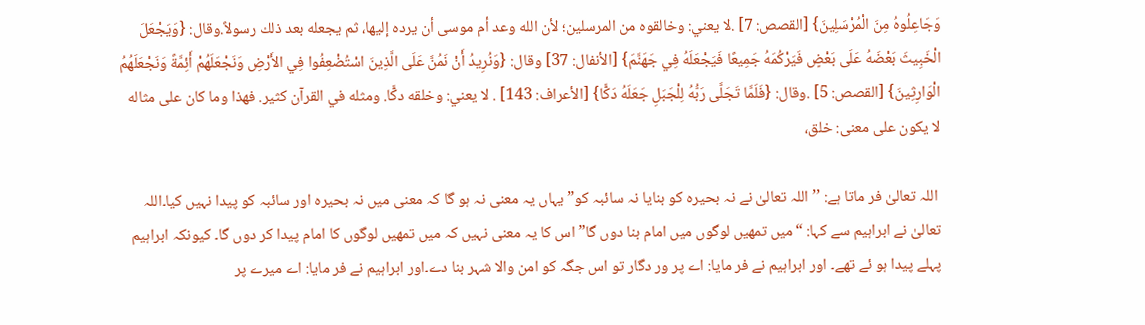وَجَاعِلُوهُ مِنَ الْمُرْسَلِينَ} [القصص: 7] .لا يعني: وخالقوه من المرسلين؛ لأن الله وعد أم موسى أن يرده إليها، ثم يجعله بعد ذلك رسولاً.وقال: {وَيَجْعَلَ الْخَبِيثَ بَعْضَهُ عَلَى بَعْضٍ فَيَرْكُمَهُ جَمِيعًا فَيَجْعَلَهُ فِي جَهَنَّمَ} [الأنفال: 37] وقال: {وَنُرِيدُ أَنْ نَمُنَّ عَلَى الَّذِينَ اسْتُضْعِفُوا فِي الأَرْضِ وَنَجْعَلَهُمْ أَئِمَّةً وَنَجْعَلَهُمُ الْوَارِثِينَ} [القصص: 5] .وقال: {فَلَمَّا تَجَلَّى رَبُّهُ لِلْجَبَلِ جَعَلَهُ دَكًّا} [الأعراف: 143] . لا يعني: وخلقه دكًّا. ومثله في القرآن كثير. فهذا وما كان على مثاله لا يكون على معنى: خلق،

 اللہ تعالیٰ فر ماتا ہے: ’’اللہ تعالیٰ نے نہ بحیرہ کو بنایا نہ سائبہ کو”یہاں یہ معنی نہ ہو گا کہ معنی میں نہ بحیرہ اور سائبہ کو پیدا نہیں کیا۔اللہ تعالیٰ نے ابراہیم سے کہا: “میں تمھیں لوگوں میں امام بنا دوں گا” اس کا یہ معنی نہیں کہ میں تمھیں لوگوں کا امام پیدا کر دوں گا۔ کیونکہ ابراہیم پہلے پیدا ہو ئے تھے۔ اور ابراہیم نے فر مایا: اے پر ور دگار تو اس جگہ کو امن والا شہر بنا دے۔اور ابراہیم نے فر مایا: اے میرے پر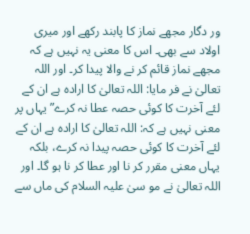ور دگار مجھے نماز کا پابند رکھے اور میری اولاد سے بھی۔ اس کا معنی یہ نہیں ہے کہ مجھے نماز قائم کر نے والا پیدا کر۔ اور اللہ تعالیٰ نے فر مایا: اللہ تعالیٰ کا ارادہ ہے ان کے لئے آخرت کا کوئی حصہ عطا نہ کرے” یہاں پر معنی نہیں ہے کہ: اللہ تعالیٰ کا ارادہ ہے ان کے لئے آخرت کا کوئی حصہ پیدا نہ کرے، بلکہ یہاں معنی مقرر کر نا اور عطا کر نا ہو گا۔ اور اللہ تعالیٰ نے مو سیٰ علیہ السلام کی ماں سے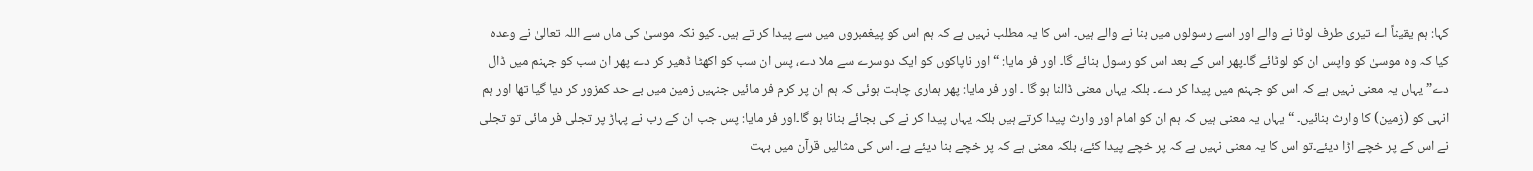کہا: ہم یقیناً اے تیری طرف لوٹا نے والے اور اسے رسولوں میں بنا نے والے ہیں۔ اس کا یہ مطلب نہیں ہے کہ ہم اس کو پیغمبروں میں سے پیدا کر تے ہیں۔ کیو نکہ موسیٰ کی ماں سے اللہ تعالیٰ نے وعدہ کیا کہ وہ موسیٰ کو واپس ان کو لوٹائے گا۔پھر اس کے بعد اس کو رسول بنائے گا۔ اور فر مایا: “ اور ناپاکوں کو ایک دوسرے سے ملا دے، پس ان سب کو اکھٹا ڈھیر کر دے پھر ان سب کو جہنم میں ڈال دے” یہاں یہ معنی نہیں ہے کہ اس کو جہنم میں پیدا کر دے۔ بلکہ یہاں معنی ڈالنا ہو گا ۔ اور فر مایا: پھر ہماری چاہت ہوئی کہ ہم ان پر کرم فر مائیں جنہیں زمین میں بے حد کمزور کر دیا گیا تھا اور ہم انہی کو (زمین) کا وارث بنائیں۔ “ یہاں یہ معنی ہیں کہ ہم ان کو امام اور وارث پیدا کرتے ہیں بلکہ یہاں پیدا کر نے کی بجائے بنانا ہو گا۔اور فر مایا: پس جب ان کے رب نے پہاڑ پر تجلی فر مائی تو تجلی نے اس کے پر خچے اڑا دیئے۔تو اس کا یہ معنی نہیں ہے کہ پر خچے پیدا کئے، بلکہ معنی ہے کہ پر خچے بنا دیئے ہے۔ اس کی مثالیں قرآن میں بہت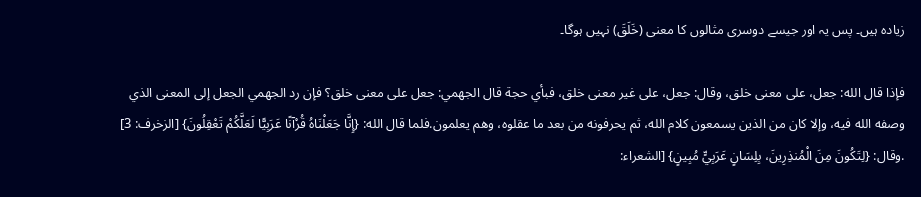زیادہ ہیں۔ پس یہ اور جیسے دوسری مثالوں کا معنی (خَلَقَ) نہیں ہوگا۔

فإذا قال الله: جعل، على معنى خلق، وقال: جعل، على غير معنى خلق، فبأي حجة قال الجهمي: جعل على معنى خلق؟ فإن رد الجهمي الجعل إلى المعنى الذي وصفه الله فيه، وإلا كان من الذين يسمعون كلام الله، ثم يحرفونه من بعد ما عقلوه، وهم يعلمون.فلما قال الله: {إِنَّا جَعَلْنَاهُ قُرْآنًا عَرَبِيًّا لَعَلَّكُمْ تَعْقِلُونَ} [الزخرف: 3] .وقال: {لِتَكُونَ مِنَ الْمُنذِرِينَ، بِلِسَانٍ عَرَبِيٍّ مُبِينٍ} [الشعراء: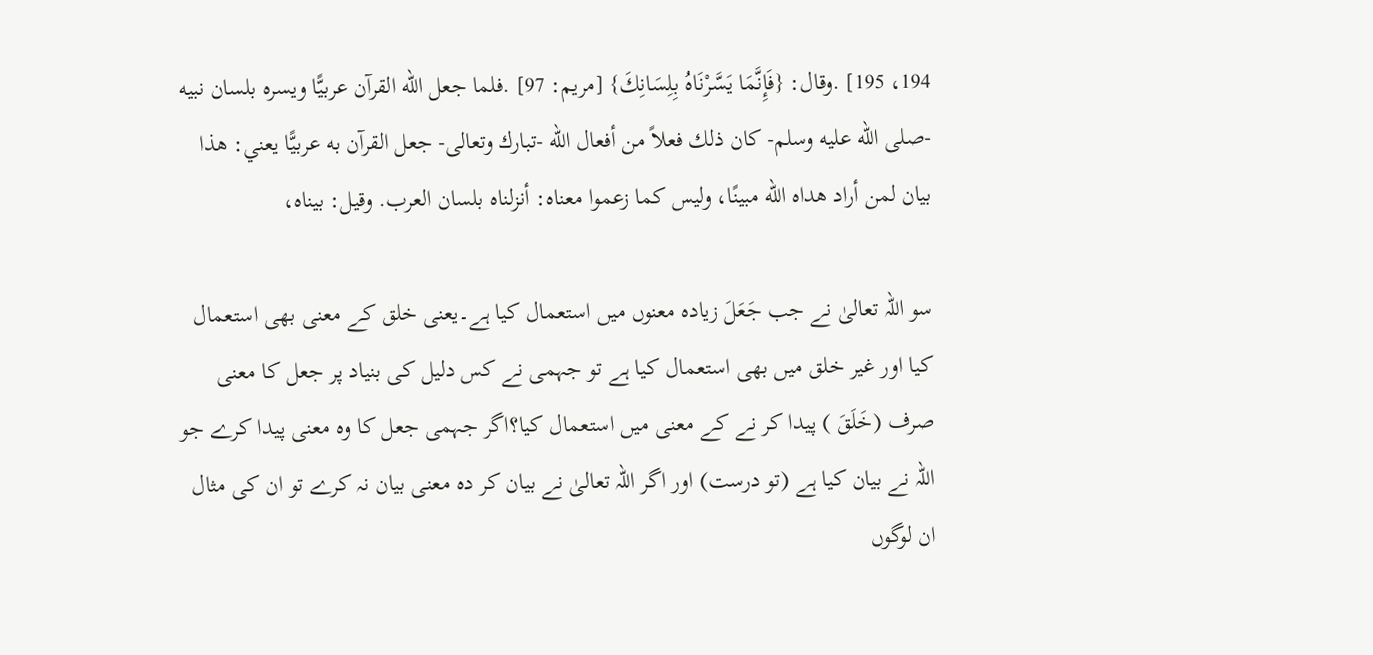194، 195] .وقال: {فَإِنَّمَا يَسَّرْنَاهُ بِلِسَانِكَ} [مريم: 97] .فلما جعل الله القرآن عربيًّا ويسره بلسان نبيه -صلى الله عليه وسلم- كان ذلك فعلاً من أفعال الله -تبارك وتعالى- جعل القرآن به عربيًّا يعني: هذا بيان لمن أراد هداه الله مبينًا، وليس كما زعموا معناه: أنزلناه بلسان العرب. وقيل: بيناه،

سو اللہ تعالیٰ نے جب جَعَلَ زیادہ معنوں میں استعمال کیا ہے۔یعنی خلق کے معنی بھی استعمال کیا اور غیر خلق میں بھی استعمال کیا ہے تو جہمی نے کس دلیل کی بنیاد پر جعل کا معنی صرف (خَلَقَ ) پیدا کر نے کے معنی میں استعمال کیا؟اگر جہمی جعل کا وہ معنی پیدا کرے جو اللہ نے بیان کیا ہے (تو درست) اور اگر اللہ تعالیٰ نے بیان کر دہ معنی بیان نہ کرے تو ان کی مثال ان لوگوں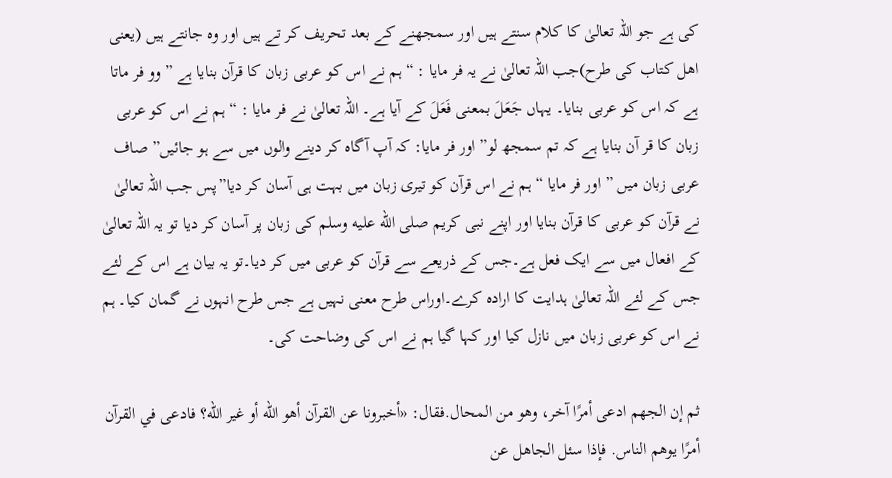کی ہے جو اللہ تعالیٰ کا کلام سنتے ہیں اور سمجھنے کے بعد تحریف کر تے ہیں اور وہ جانتے ہیں (یعنی اهل کتاب کی طرح)جب اللہ تعالیٰ نے یہ فر مایا : “ ہم نے اس کو عربی زبان کا قرآن بنایا ہے ” وو فر ماتا ہے کہ اس کو عربی بنایا۔ یہاں جَعَلَ بمعنی فَعَلَ کے آیا ہے۔ اللہ تعالیٰ نے فر مایا : “ ہم نے اس کو عربی زبان کا قر آن بنایا ہے کہ تم سمجھ لو” اور فر مایا: کہ آپ آگاہ کر دینے والوں میں سے ہو جائیں” صاف عربی زبان میں ” اور فر مایا “ ہم نے اس قرآن کو تیری زبان میں بہت ہی آسان کر دیا”پس جب اللہ تعالیٰ نے قرآن کو عربی کا قرآن بنایا اور اپنے نبی کریم صلى الله عليه وسلم کی زبان پر آسان کر دیا تو یہ اللہ تعالیٰ کے افعال میں سے ایک فعل ہے۔جس کے ذریعے سے قرآن کو عربی میں کر دیا۔تو یہ بیان ہے اس کے لئے جس کے لئے اللہ تعالیٰ ہدایت کا ارادہ کرے۔اوراس طرح معنی نہیں ہے جس طرح انہوں نے گمان کیا۔ ہم نے اس کو عربی زبان میں نازل کیا اور کہا گیا ہم نے اس کی وضاحت کی۔

ثم إن الجهم ادعى أمرًا آخر، وهو من المحال.فقال: «أخبرونا عن القرآن أهو الله أو غير الله؟ فادعى في القرآن أمرًا يوهم الناس. فإذا سئل الجاهل عن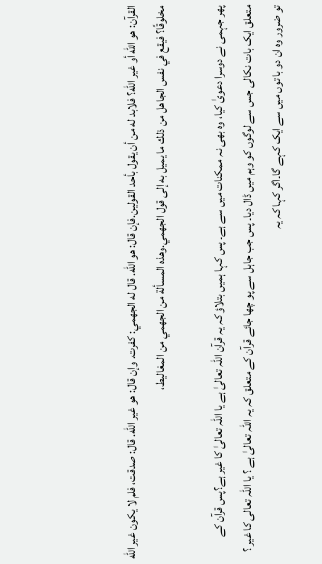القرآن: هو الله أو غير الله؟ فلابد له من أن يقول بأحد القولين.فإن قال: هو الله. قال له الجهمي: كفرت. وإن قال: هو غير الله. قال: صدقت، فلم لا يكون غير الله مخلوقًا؟ فيقع في نفس الجاهل من ذلك ما يميل به إلى قول الجهمي.وهذه المسألة من الجهمي من المغاليط،

پھر جہمی نے دوسرا دعویٰ کیا، وہ بھی نہ ممکنات میں سے ہے۔ پس کہا ہمیں بتلاؤ کہ یہ قرآن اللہ تعالیٰ ہے یا اللہ تعالیٰ کا غیر ہے؟پس قرآن کے متعلق ایک بات نکالی جس سے لوگوں کو وہم میں ڈال دیا۔ پس جب جاہل سے پو چھا جائے قرآن کے متعلق کہ یہ اللہ تعالیٰ ہے ؟ یا اللہ تعالی کا غیر ؟ تو ضرور وہ ان دو با توں میں سے ایک کہے گا۔اگر کہا کہ یہ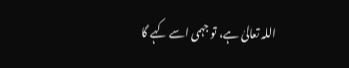اللہ تعالیٰ ہے، تو جہمی اسے کہے گا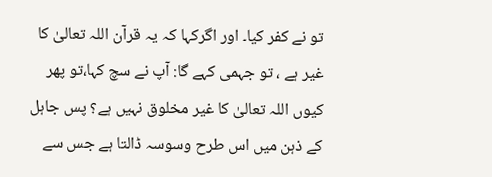تو نے کفر کیا۔ اور اگرکہا کہ یہ قرآن اللہ تعالیٰ کا غیر ہے ، تو جہمی کہے گا: آپ نے سچ کہا،تو پھر کیوں اللہ تعالیٰ کا غیر مخلوق نہیں ہے؟ پس جاہل کے ذہن میں اس طرح وسوسہ ڈالتا ہے جس سے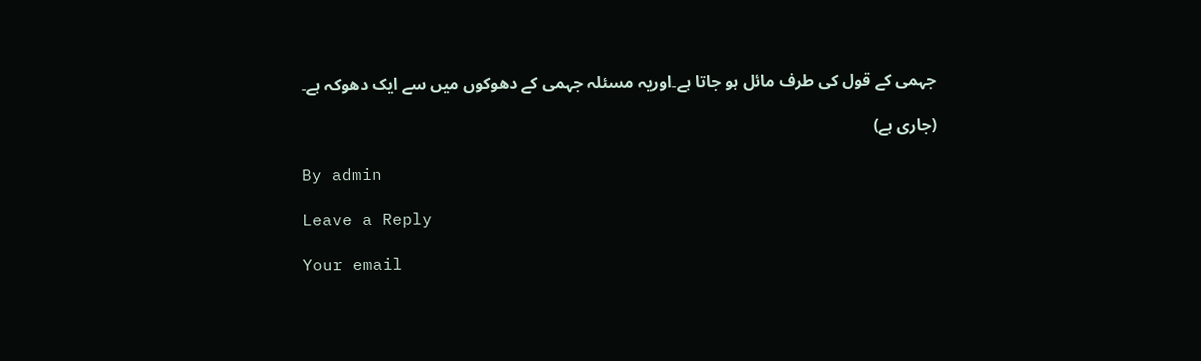جہمی کے قول کی طرف مائل ہو جاتا ہے۔اوریہ مسئلہ جہمی کے دھوکوں میں سے ایک دھوکہ ہے۔

(جاری ہے)

By admin

Leave a Reply

Your email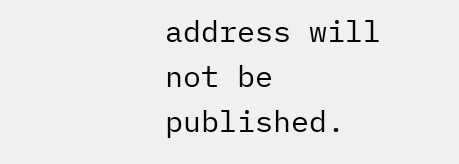address will not be published.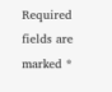Required fields are marked *